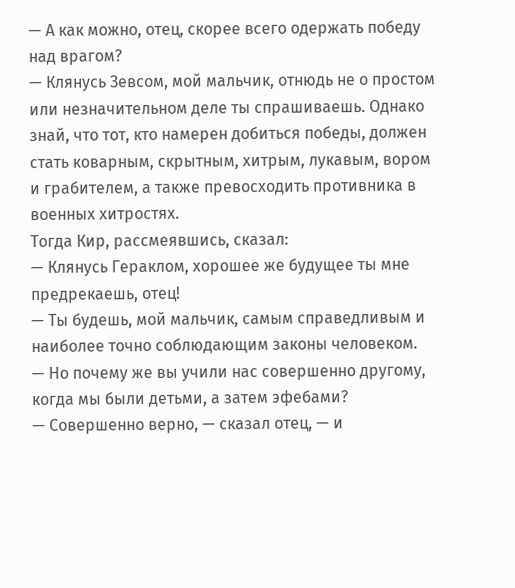— А как можно, отец, скорее всего одержать победу над врагом?
— Клянусь Зевсом, мой мальчик, отнюдь не о простом или незначительном деле ты спрашиваешь. Однако знай, что тот, кто намерен добиться победы, должен стать коварным, скрытным, хитрым, лукавым, вором и грабителем, а также превосходить противника в военных хитростях.
Тогда Кир, рассмеявшись, сказал:
— Клянусь Гераклом, хорошее же будущее ты мне предрекаешь, отец!
— Ты будешь, мой мальчик, самым справедливым и наиболее точно соблюдающим законы человеком.
— Но почему же вы учили нас совершенно другому, когда мы были детьми, а затем эфебами?
— Совершенно верно, — сказал отец, — и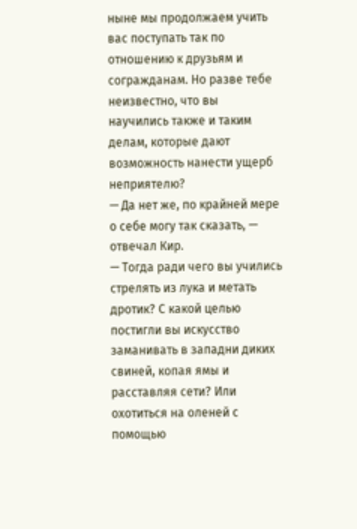ныне мы продолжаем учить вас поступать так по отношению к друзьям и согражданам. Но разве тебе неизвестно, что вы научились также и таким делам, которые дают возможность нанести ущерб неприятелю?
— Да нет же, по крайней мере о себе могу так сказать, — отвечал Кир.
— Тогда ради чего вы учились стрелять из лука и метать дротик? С какой целью постигли вы искусство заманивать в западни диких свиней, копая ямы и расставляя сети? Или охотиться на оленей с помощью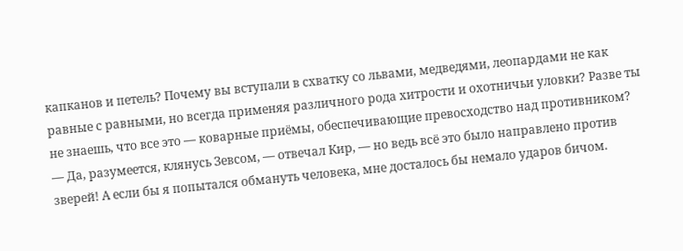капканов и петель? Почему вы вступали в схватку со львами, медведями, леопардами не как равные с равными, но всегда применяя различного рода хитрости и охотничьи уловки? Разве ты не знаешь, что все это — коварные приёмы, обеспечивающие превосходство над противником?
— Да, разумеется, клянусь Зевсом, — отвечал Кир, — но ведь всё это было направлено против зверей! А если бы я попытался обмануть человека, мне досталось бы немало ударов бичом.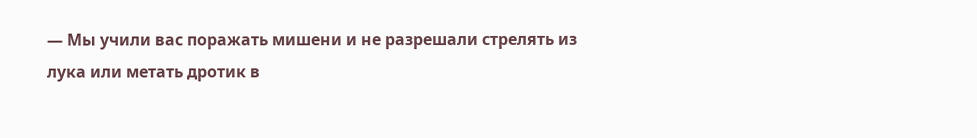— Мы учили вас поражать мишени и не разрешали стрелять из лука или метать дротик в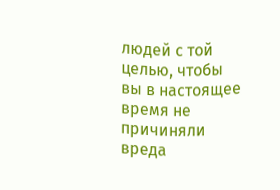людей с той целью, чтобы вы в настоящее время не причиняли вреда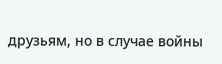друзьям, но в случае войны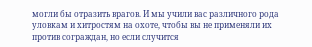могли бы отразить врагов. И мы учили вас различного рода уловкам и хитростям на охоте, чтобы вы не применяли их против сограждан, но если случится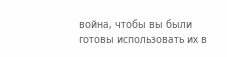война, чтобы вы были готовы использовать их в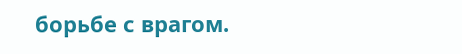борьбе с врагом.